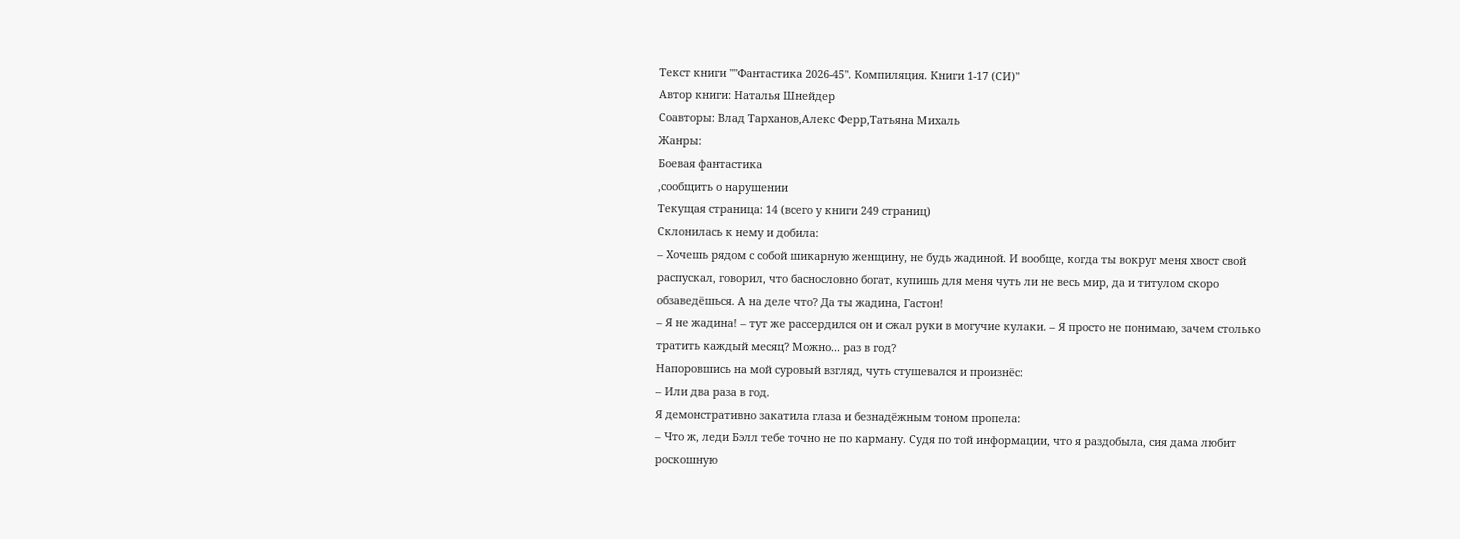Текст книги ""Фантастика 2026-45". Компиляция. Книги 1-17 (СИ)"
Автор книги: Наталья Шнейдер
Соавторы: Влад Тарханов,Алекс Ферр,Татьяна Михаль
Жанры:
Боевая фантастика
,сообщить о нарушении
Текущая страница: 14 (всего у книги 249 страниц)
Склонилась к нему и добила:
– Хочешь рядом с собой шикарную женщину, не будь жадиной. И вообще, когда ты вокруг меня хвост свой распускал, говорил, что баснословно богат, купишь для меня чуть ли не весь мир, да и титулом скоро обзаведёшься. А на деле что? Да ты жадина, Гастон!
– Я не жадина! – тут же рассердился он и сжал руки в могучие кулаки. – Я просто не понимаю, зачем столько тратить каждый месяц? Можно... раз в год?
Напоровшись на мой суровый взгляд, чуть стушевался и произнёс:
– Или два раза в год.
Я демонстративно закатила глаза и безнадёжным тоном пропела:
– Что ж, леди Бэлл тебе точно не по карману. Судя по той информации, что я раздобыла, сия дама любит роскошную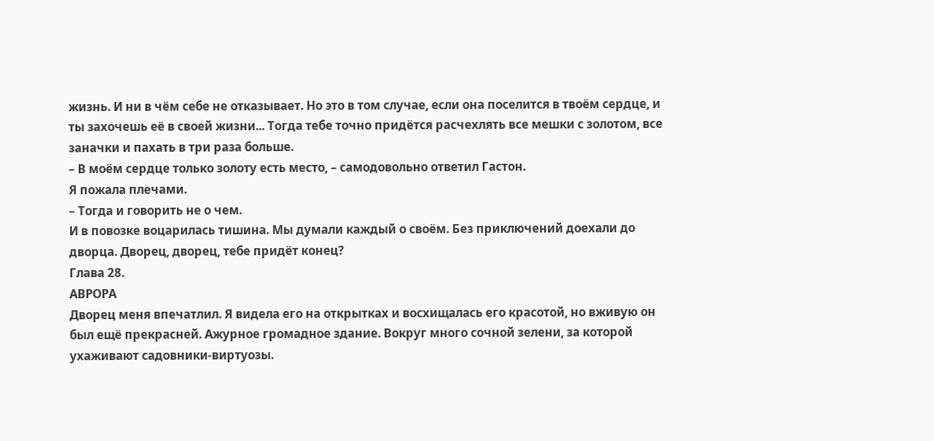жизнь. И ни в чём себе не отказывает. Но это в том случае, если она поселится в твоём сердце, и ты захочешь её в своей жизни... Тогда тебе точно придётся расчехлять все мешки с золотом, все заначки и пахать в три раза больше.
– В моём сердце только золоту есть место, – самодовольно ответил Гастон.
Я пожала плечами.
– Тогда и говорить не о чем.
И в повозке воцарилась тишина. Мы думали каждый о своём. Без приключений доехали до дворца. Дворец, дворец, тебе придёт конец?
Глава 28.
АВРОРА
Дворец меня впечатлил. Я видела его на открытках и восхищалась его красотой, но вживую он был ещё прекрасней. Ажурное громадное здание. Вокруг много сочной зелени, за которой ухаживают садовники-виртуозы.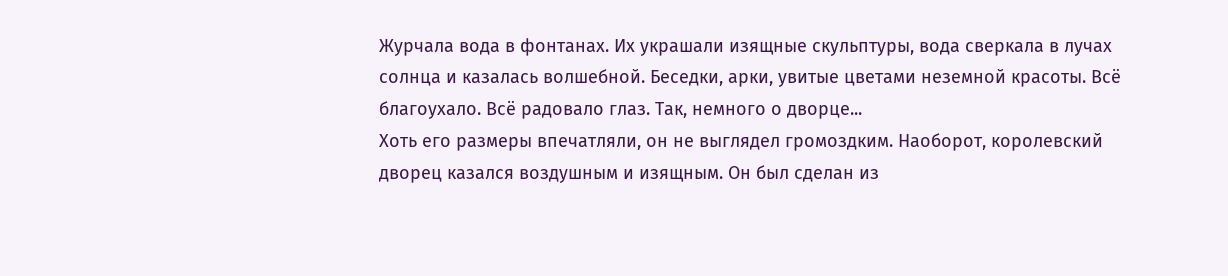Журчала вода в фонтанах. Их украшали изящные скульптуры, вода сверкала в лучах солнца и казалась волшебной. Беседки, арки, увитые цветами неземной красоты. Всё благоухало. Всё радовало глаз. Так, немного о дворце...
Хоть его размеры впечатляли, он не выглядел громоздким. Наоборот, королевский дворец казался воздушным и изящным. Он был сделан из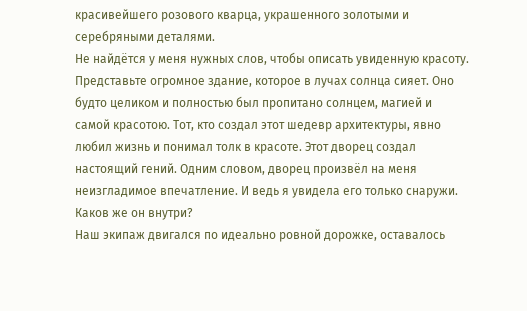красивейшего розового кварца, украшенного золотыми и серебряными деталями.
Не найдётся у меня нужных слов, чтобы описать увиденную красоту. Представьте огромное здание, которое в лучах солнца сияет. Оно будто целиком и полностью был пропитано солнцем, магией и самой красотою. Тот, кто создал этот шедевр архитектуры, явно любил жизнь и понимал толк в красоте. Этот дворец создал настоящий гений. Одним словом, дворец произвёл на меня неизгладимое впечатление. И ведь я увидела его только снаружи. Каков же он внутри?
Наш экипаж двигался по идеально ровной дорожке, оставалось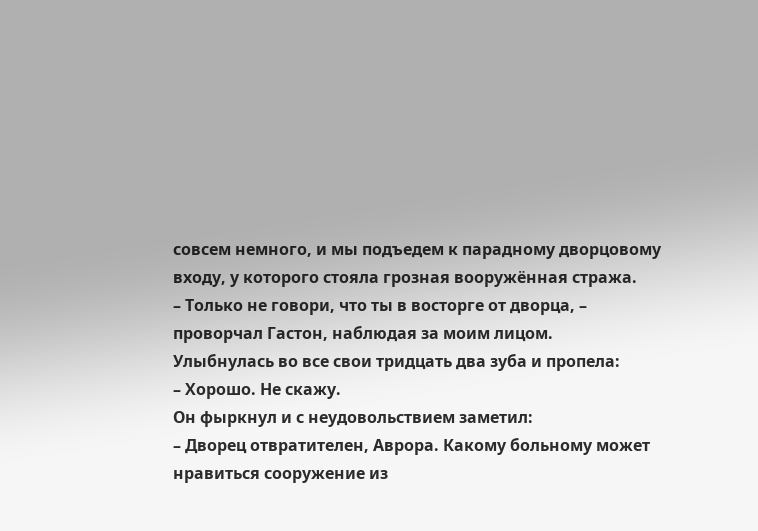совсем немного, и мы подъедем к парадному дворцовому входу, у которого стояла грозная вооружённая стража.
– Только не говори, что ты в восторге от дворца, – проворчал Гастон, наблюдая за моим лицом.
Улыбнулась во все свои тридцать два зуба и пропела:
– Хорошо. Не скажу.
Он фыркнул и с неудовольствием заметил:
– Дворец отвратителен, Аврора. Какому больному может нравиться сооружение из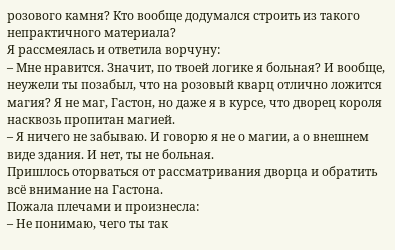розового камня? Кто вообще додумался строить из такого непрактичного материала?
Я рассмеялась и ответила ворчуну:
– Мне нравится. Значит, по твоей логике я больная? И вообще, неужели ты позабыл, что на розовый кварц отлично ложится магия? Я не маг, Гастон, но даже я в курсе, что дворец короля насквозь пропитан магией.
– Я ничего не забываю. И говорю я не о магии, а о внешнем виде здания. И нет, ты не больная.
Пришлось оторваться от рассматривания дворца и обратить всё внимание на Гастона.
Пожала плечами и произнесла:
– Не понимаю, чего ты так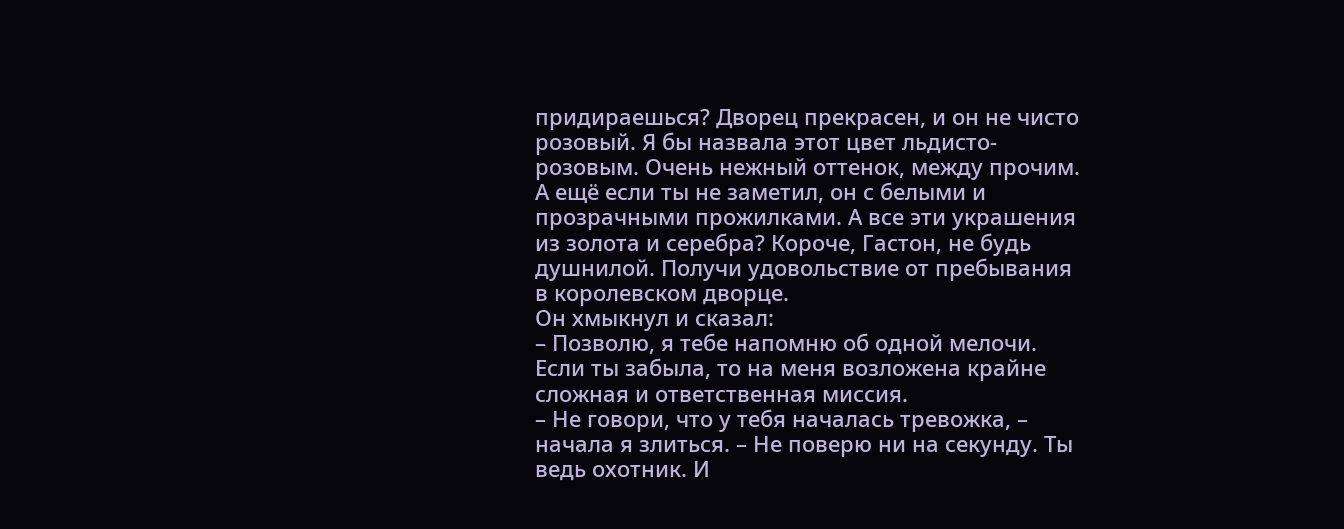придираешься? Дворец прекрасен, и он не чисто розовый. Я бы назвала этот цвет льдисто-розовым. Очень нежный оттенок, между прочим. А ещё если ты не заметил, он с белыми и прозрачными прожилками. А все эти украшения из золота и серебра? Короче, Гастон, не будь душнилой. Получи удовольствие от пребывания в королевском дворце.
Он хмыкнул и сказал:
– Позволю, я тебе напомню об одной мелочи. Если ты забыла, то на меня возложена крайне сложная и ответственная миссия.
– Не говори, что у тебя началась тревожка, – начала я злиться. – Не поверю ни на секунду. Ты ведь охотник. И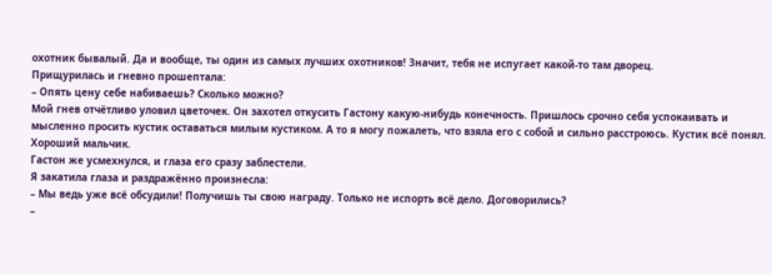охотник бывалый. Да и вообще, ты один из самых лучших охотников! Значит, тебя не испугает какой-то там дворец.
Прищурилась и гневно прошептала:
– Опять цену себе набиваешь? Сколько можно?
Мой гнев отчётливо уловил цветочек. Он захотел откусить Гастону какую-нибудь конечность. Пришлось срочно себя успокаивать и мысленно просить кустик оставаться милым кустиком. А то я могу пожалеть, что взяла его с собой и сильно расстроюсь. Кустик всё понял. Хороший мальчик.
Гастон же усмехнулся, и глаза его сразу заблестели.
Я закатила глаза и раздражённо произнесла:
– Мы ведь уже всё обсудили! Получишь ты свою награду. Только не испорть всё дело. Договорились?
–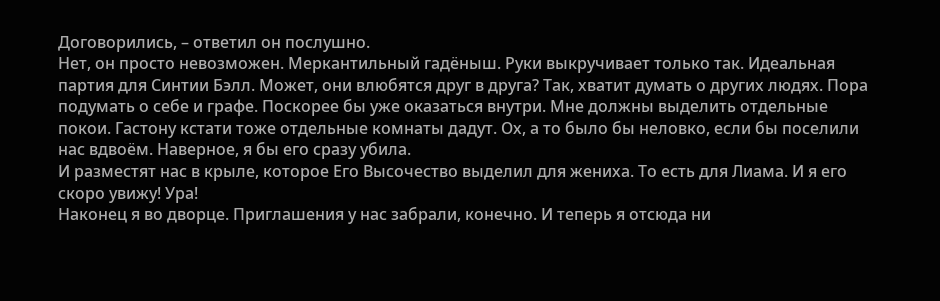Договорились, – ответил он послушно.
Нет, он просто невозможен. Меркантильный гадёныш. Руки выкручивает только так. Идеальная партия для Синтии Бэлл. Может, они влюбятся друг в друга? Так, хватит думать о других людях. Пора подумать о себе и графе. Поскорее бы уже оказаться внутри. Мне должны выделить отдельные покои. Гастону кстати тоже отдельные комнаты дадут. Ох, а то было бы неловко, если бы поселили нас вдвоём. Наверное, я бы его сразу убила.
И разместят нас в крыле, которое Его Высочество выделил для жениха. То есть для Лиама. И я его скоро увижу! Ура!
Наконец я во дворце. Приглашения у нас забрали, конечно. И теперь я отсюда ни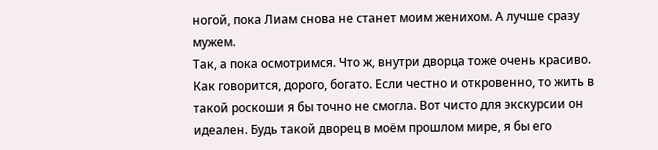ногой, пока Лиам снова не станет моим женихом. А лучше сразу мужем.
Так, а пока осмотримся. Что ж, внутри дворца тоже очень красиво. Как говорится, дорого, богато. Если честно и откровенно, то жить в такой роскоши я бы точно не смогла. Вот чисто для экскурсии он идеален. Будь такой дворец в моём прошлом мире, я бы его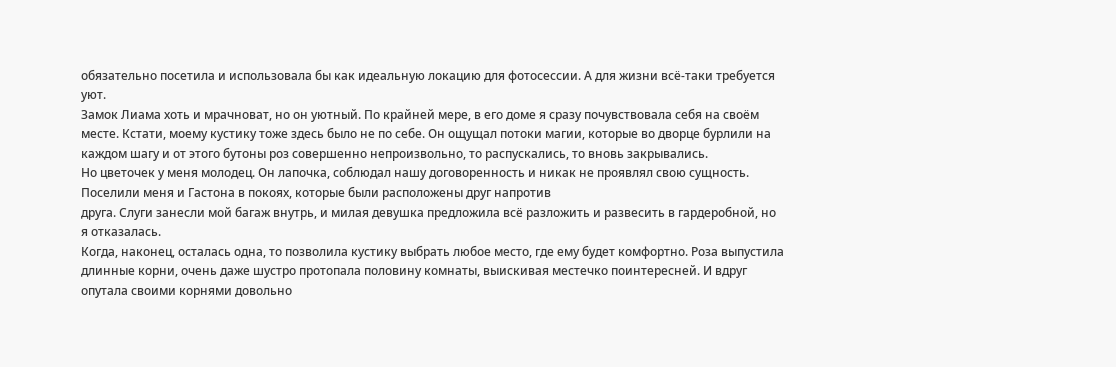обязательно посетила и использовала бы как идеальную локацию для фотосессии. А для жизни всё-таки требуется уют.
Замок Лиама хоть и мрачноват, но он уютный. По крайней мере, в его доме я сразу почувствовала себя на своём месте. Кстати, моему кустику тоже здесь было не по себе. Он ощущал потоки магии, которые во дворце бурлили на каждом шагу и от этого бутоны роз совершенно непроизвольно, то распускались, то вновь закрывались.
Но цветочек у меня молодец. Он лапочка, соблюдал нашу договоренность и никак не проявлял свою сущность.
Поселили меня и Гастона в покоях, которые были расположены друг напротив
друга. Слуги занесли мой багаж внутрь, и милая девушка предложила всё разложить и развесить в гардеробной, но я отказалась.
Когда, наконец, осталась одна, то позволила кустику выбрать любое место, где ему будет комфортно. Роза выпустила длинные корни, очень даже шустро протопала половину комнаты, выискивая местечко поинтересней. И вдруг опутала своими корнями довольно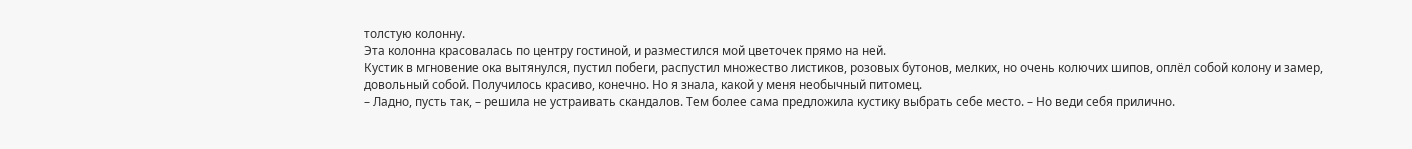толстую колонну.
Эта колонна красовалась по центру гостиной, и разместился мой цветочек прямо на ней.
Кустик в мгновение ока вытянулся, пустил побеги, распустил множество листиков, розовых бутонов, мелких, но очень колючих шипов, оплёл собой колону и замер, довольный собой. Получилось красиво, конечно. Но я знала, какой у меня необычный питомец.
– Ладно, пусть так, – решила не устраивать скандалов. Тем более сама предложила кустику выбрать себе место. – Но веди себя прилично.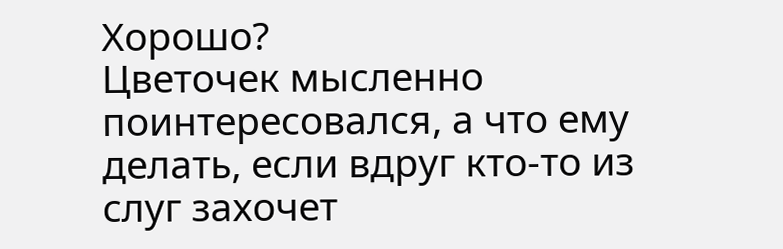Хорошо?
Цветочек мысленно поинтересовался, а что ему делать, если вдруг кто-то из слуг захочет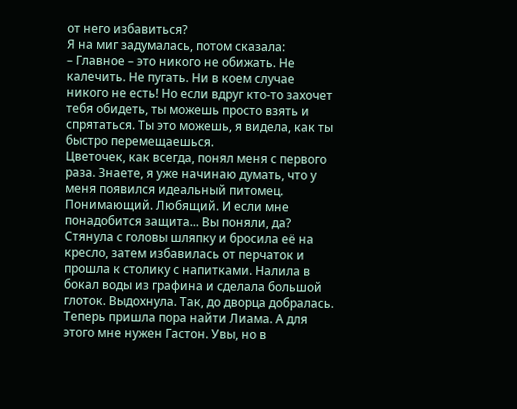от него избавиться?
Я на миг задумалась, потом сказала:
– Главное – это никого не обижать. Не калечить. Не пугать. Ни в коем случае
никого не есть! Но если вдруг кто-то захочет тебя обидеть, ты можешь просто взять и спрятаться. Ты это можешь, я видела, как ты быстро перемещаешься.
Цветочек, как всегда, понял меня с первого раза. Знаете, я уже начинаю думать, что у меня появился идеальный питомец. Понимающий. Любящий. И если мне понадобится защита... Вы поняли, да?
Стянула с головы шляпку и бросила её на кресло, затем избавилась от перчаток и прошла к столику с напитками. Налила в бокал воды из графина и сделала большой глоток. Выдохнула. Так, до дворца добралась. Теперь пришла пора найти Лиама. А для этого мне нужен Гастон. Увы, но в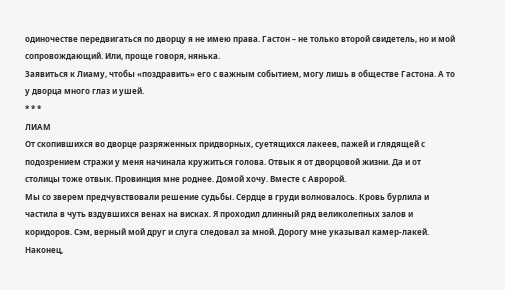одиночестве передвигаться по дворцу я не имею права. Гастон – не только второй свидетель, но и мой сопровождающий. Или, проще говоря, нянька.
Заявиться к Лиаму, чтобы «поздравить» его с важным событием, могу лишь в обществе Гастона. А то у дворца много глаз и ушей.
* * *
ЛИАМ
От скопившихся во дворце разряженных придворных, суетящихся лакеев, пажей и глядящей с подозрением стражи у меня начинала кружиться голова. Отвык я от дворцовой жизни. Да и от столицы тоже отвык. Провинция мне роднее. Домой хочу. Вместе с Авророй.
Мы со зверем предчувствовали решение судьбы. Сердце в груди волновалось. Кровь бурлила и частила в чуть вздувшихся венах на висках. Я проходил длинный ряд великолепных залов и коридоров. Сэм, верный мой друг и слуга следовал за мной. Дорогу мне указывал камер-лакей.
Наконец,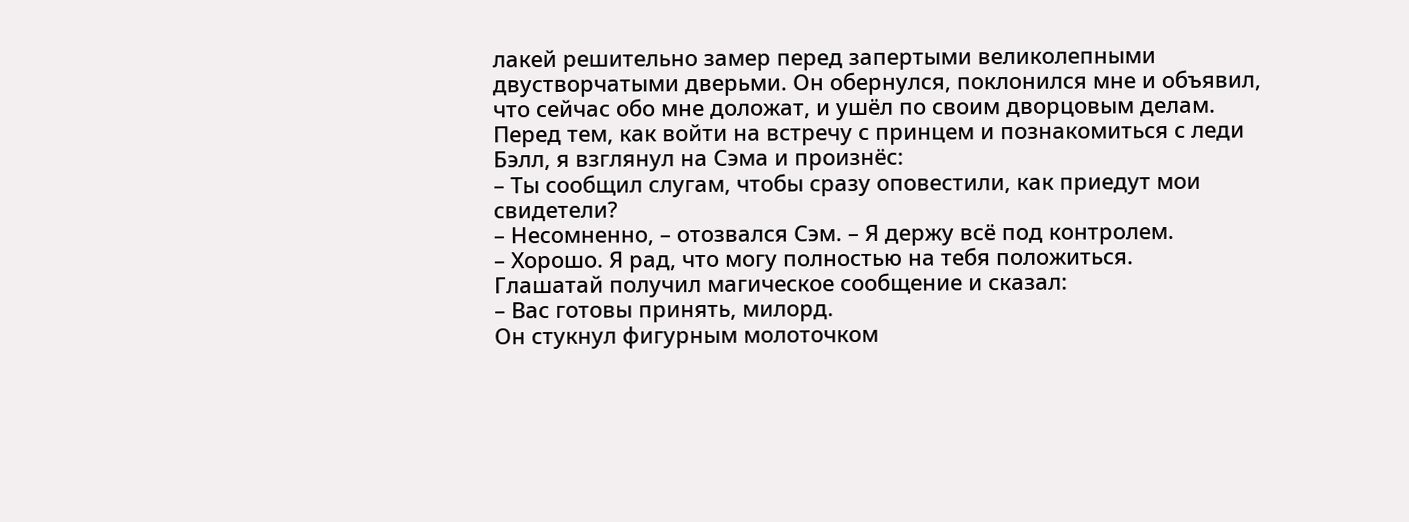лакей решительно замер перед запертыми великолепными двустворчатыми дверьми. Он обернулся, поклонился мне и объявил, что сейчас обо мне доложат, и ушёл по своим дворцовым делам.
Перед тем, как войти на встречу с принцем и познакомиться с леди Бэлл, я взглянул на Сэма и произнёс:
– Ты сообщил слугам, чтобы сразу оповестили, как приедут мои свидетели?
– Несомненно, – отозвался Сэм. – Я держу всё под контролем.
– Хорошо. Я рад, что могу полностью на тебя положиться.
Глашатай получил магическое сообщение и сказал:
– Вас готовы принять, милорд.
Он стукнул фигурным молоточком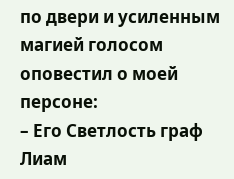по двери и усиленным магией голосом оповестил о моей персоне:
– Его Светлость граф Лиам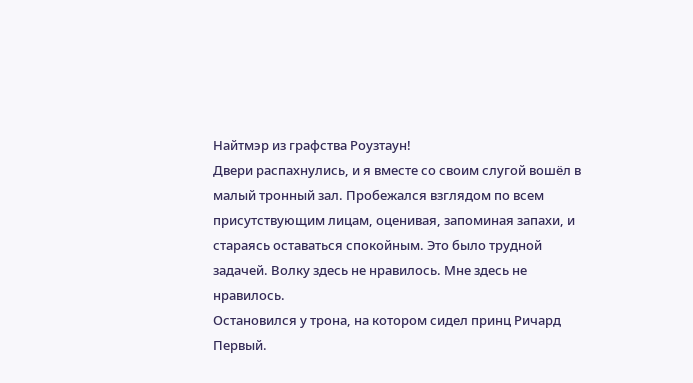Найтмэр из графства Роузтаун!
Двери распахнулись, и я вместе со своим слугой вошёл в малый тронный зал. Пробежался взглядом по всем присутствующим лицам, оценивая, запоминая запахи, и стараясь оставаться спокойным. Это было трудной задачей. Волку здесь не нравилось. Мне здесь не нравилось.
Остановился у трона, на котором сидел принц Ричард Первый.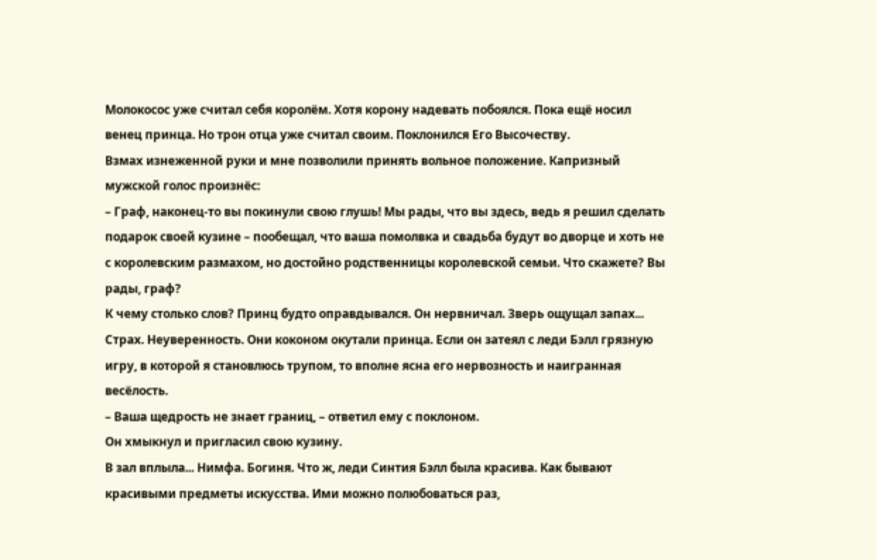Молокосос уже считал себя королём. Хотя корону надевать побоялся. Пока ещё носил венец принца. Но трон отца уже считал своим. Поклонился Его Высочеству.
Взмах изнеженной руки и мне позволили принять вольное положение. Капризный мужской голос произнёс:
– Граф, наконец-то вы покинули свою глушь! Мы рады, что вы здесь, ведь я решил сделать подарок своей кузине – пообещал, что ваша помолвка и свадьба будут во дворце и хоть не с королевским размахом, но достойно родственницы королевской семьи. Что скажете? Вы рады, граф?
К чему столько слов? Принц будто оправдывался. Он нервничал. Зверь ощущал запах... Страх. Неуверенность. Они коконом окутали принца. Если он затеял с леди Бэлл грязную игру, в которой я становлюсь трупом, то вполне ясна его нервозность и наигранная весёлость.
– Ваша щедрость не знает границ, – ответил ему с поклоном.
Он хмыкнул и пригласил свою кузину.
В зал вплыла... Нимфа. Богиня. Что ж, леди Синтия Бэлл была красива. Как бывают красивыми предметы искусства. Ими можно полюбоваться раз,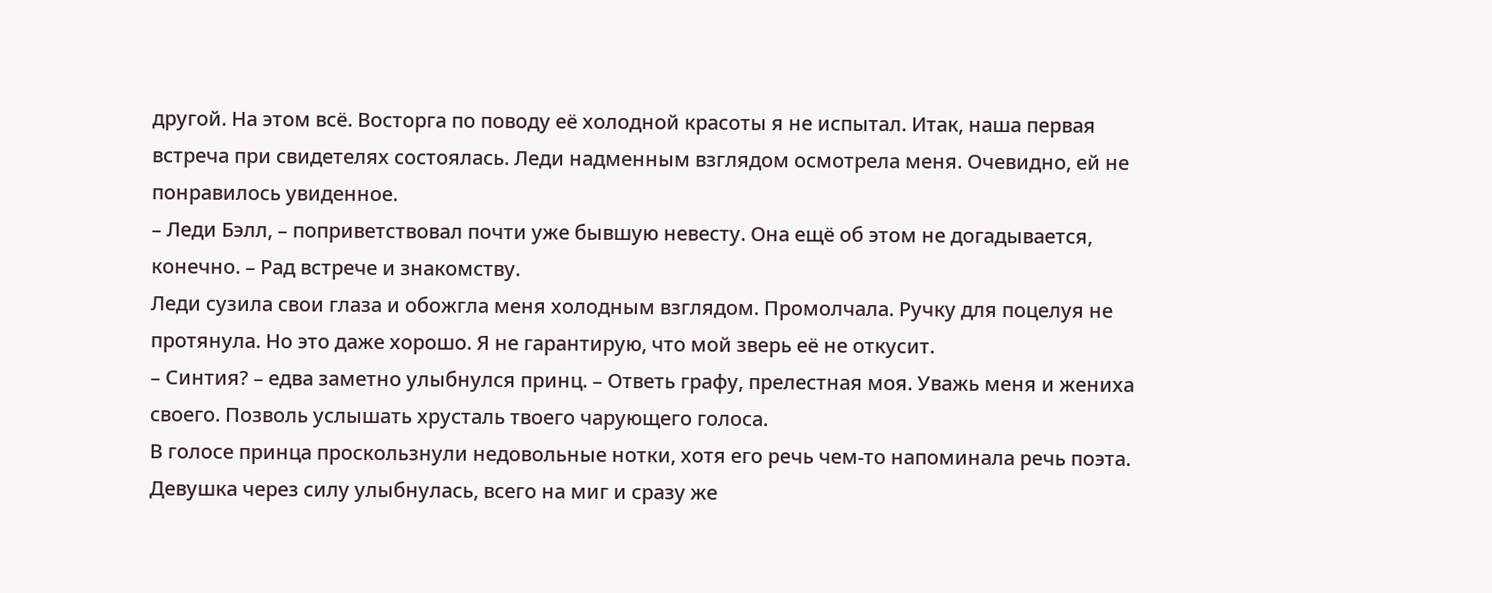другой. На этом всё. Восторга по поводу её холодной красоты я не испытал. Итак, наша первая встреча при свидетелях состоялась. Леди надменным взглядом осмотрела меня. Очевидно, ей не понравилось увиденное.
– Леди Бэлл, – поприветствовал почти уже бывшую невесту. Она ещё об этом не догадывается, конечно. – Рад встрече и знакомству.
Леди сузила свои глаза и обожгла меня холодным взглядом. Промолчала. Ручку для поцелуя не протянула. Но это даже хорошо. Я не гарантирую, что мой зверь её не откусит.
– Синтия? – едва заметно улыбнулся принц. – Ответь графу, прелестная моя. Уважь меня и жениха своего. Позволь услышать хрусталь твоего чарующего голоса.
В голосе принца проскользнули недовольные нотки, хотя его речь чем-то напоминала речь поэта.
Девушка через силу улыбнулась, всего на миг и сразу же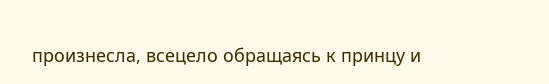произнесла, всецело обращаясь к принцу и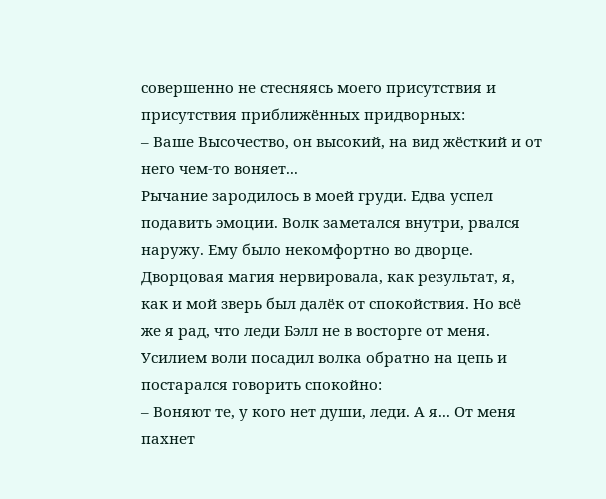совершенно не стесняясь моего присутствия и присутствия приближённых придворных:
– Ваше Высочество, он высокий, на вид жёсткий и от него чем-то воняет...
Рычание зародилось в моей груди. Едва успел подавить эмоции. Волк заметался внутри, рвался наружу. Ему было некомфортно во дворце.
Дворцовая магия нервировала, как результат, я, как и мой зверь был далёк от спокойствия. Но всё же я рад, что леди Бэлл не в восторге от меня.
Усилием воли посадил волка обратно на цепь и постарался говорить спокойно:
– Воняют те, у кого нет души, леди. А я... От меня пахнет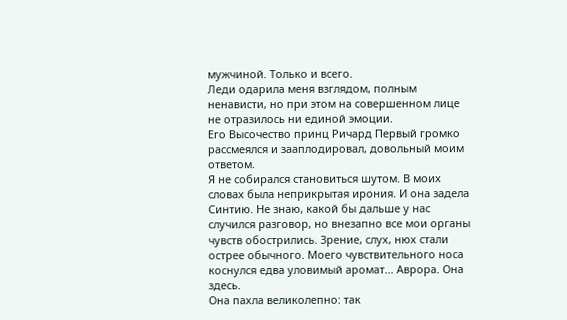мужчиной. Только и всего.
Леди одарила меня взглядом, полным ненависти, но при этом на совершенном лице не отразилось ни единой эмоции.
Его Высочество принц Ричард Первый громко рассмеялся и зааплодировал, довольный моим ответом.
Я не собирался становиться шутом. В моих словах была неприкрытая ирония. И она задела Синтию. Не знаю, какой бы дальше у нас случился разговор, но внезапно все мои органы чувств обострились. Зрение, слух, нюх стали острее обычного. Моего чувствительного носа коснулся едва уловимый аромат... Аврора. Она здесь.
Она пахла великолепно: так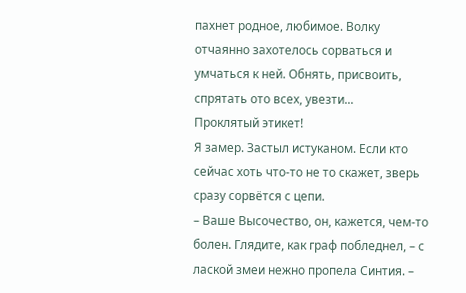пахнет родное, любимое. Волку отчаянно захотелось сорваться и умчаться к ней. Обнять, присвоить, спрятать ото всех, увезти...
Проклятый этикет!
Я замер. Застыл истуканом. Если кто сейчас хоть что-то не то скажет, зверь сразу сорвётся с цепи.
– Ваше Высочество, он, кажется, чем-то болен. Глядите, как граф побледнел, – с лаской змеи нежно пропела Синтия. –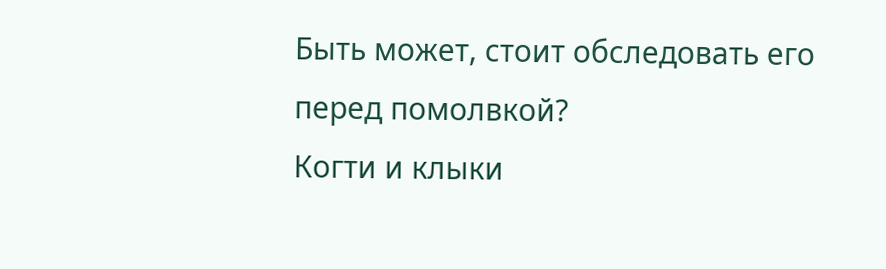Быть может, стоит обследовать его перед помолвкой?
Когти и клыки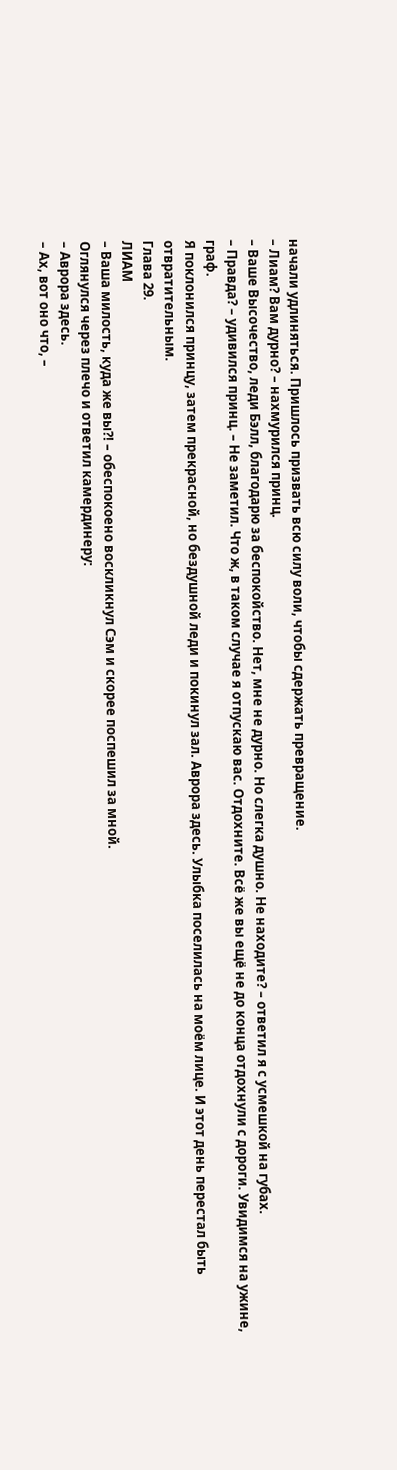начали удлиняться. Пришлось призвать всю силу воли, чтобы сдержать превращение.
– Лиам? Вам дурно? – нахмурился принц.
– Ваше Высочество, леди Бэлл, благодарю за беспокойство. Нет, мне не дурно. Но слегка душно. Не находите? – ответил я с усмешкой на губах.
– Правда? – удивился принц. – Не заметил. Что ж, в таком случае я отпускаю вас. Отдохните. Всё же вы ещё не до конца отдохнули с дороги. Увидимся на ужине, граф.
Я поклонился принцу, затем прекрасной, но бездушной леди и покинул зал. Аврора здесь. Улыбка поселилась на моём лице. И этот день перестал быть отвратительным.
Глава 29.
ЛИАМ
– Ваша милость, куда же вы?! – обеспокоено воскликнул Сэм и скорее поспешил за мной.
Оглянулся через плечо и ответил камердинеру:
– Аврора здесь.
– Ах, вот оно что, –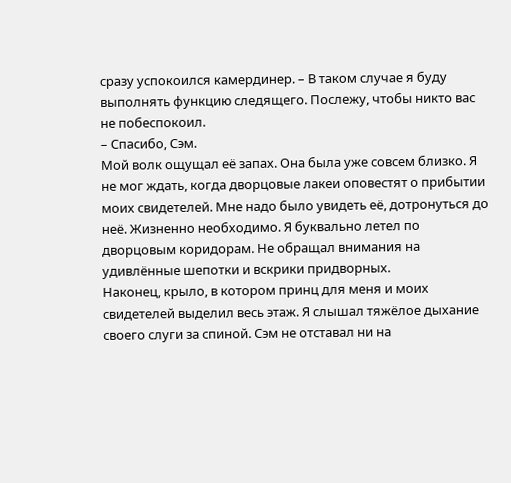сразу успокоился камердинер. – В таком случае я буду выполнять функцию следящего. Послежу, чтобы никто вас не побеспокоил.
– Спасибо, Сэм.
Мой волк ощущал её запах. Она была уже совсем близко. Я не мог ждать, когда дворцовые лакеи оповестят о прибытии моих свидетелей. Мне надо было увидеть её, дотронуться до неё. Жизненно необходимо. Я буквально летел по дворцовым коридорам. Не обращал внимания на удивлённые шепотки и вскрики придворных.
Наконец, крыло, в котором принц для меня и моих свидетелей выделил весь этаж. Я слышал тяжёлое дыхание своего слуги за спиной. Сэм не отставал ни на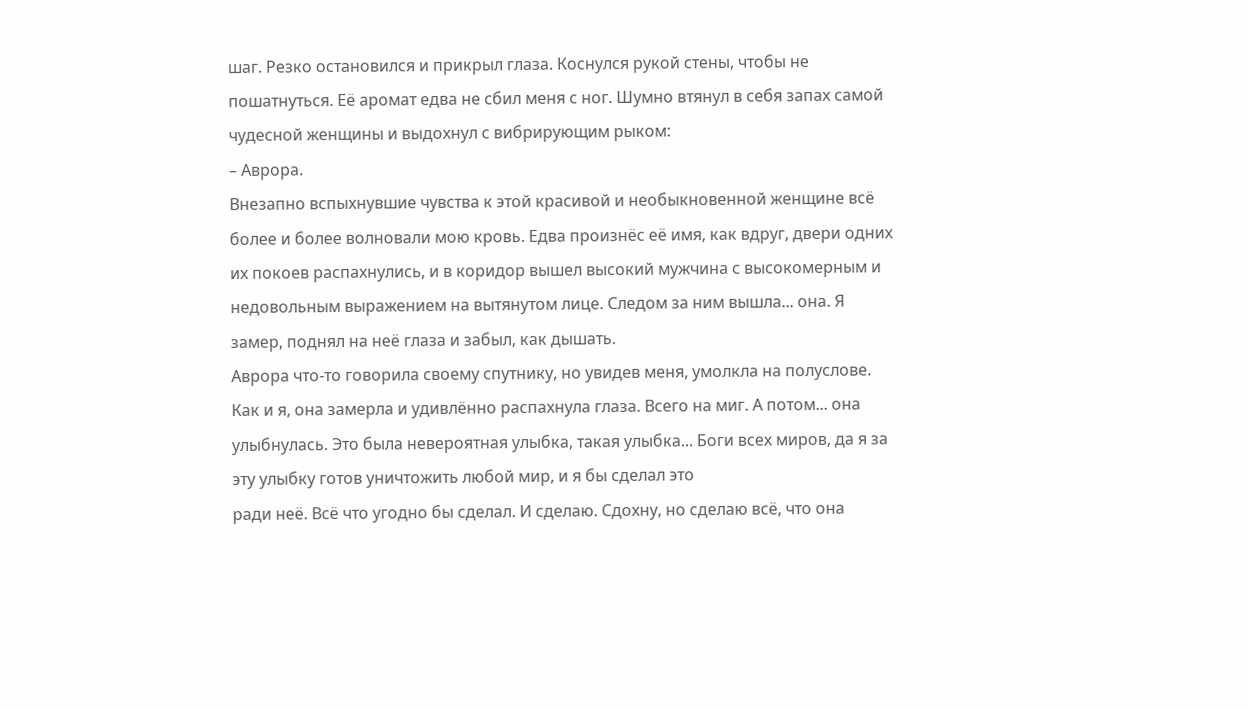шаг. Резко остановился и прикрыл глаза. Коснулся рукой стены, чтобы не пошатнуться. Её аромат едва не сбил меня с ног. Шумно втянул в себя запах самой чудесной женщины и выдохнул с вибрирующим рыком:
– Аврора.
Внезапно вспыхнувшие чувства к этой красивой и необыкновенной женщине всё более и более волновали мою кровь. Едва произнёс её имя, как вдруг, двери одних их покоев распахнулись, и в коридор вышел высокий мужчина с высокомерным и недовольным выражением на вытянутом лице. Следом за ним вышла... она. Я замер, поднял на неё глаза и забыл, как дышать.
Аврора что-то говорила своему спутнику, но увидев меня, умолкла на полуслове. Как и я, она замерла и удивлённо распахнула глаза. Всего на миг. А потом... она улыбнулась. Это была невероятная улыбка, такая улыбка... Боги всех миров, да я за эту улыбку готов уничтожить любой мир, и я бы сделал это
ради неё. Всё что угодно бы сделал. И сделаю. Сдохну, но сделаю всё, что она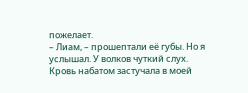пожелает.
– Лиам, – прошептали её губы. Но я услышал. У волков чуткий слух.
Кровь набатом застучала в моей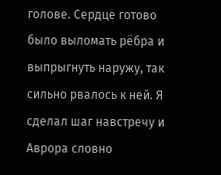голове. Сердце готово было выломать рёбра и выпрыгнуть наружу, так сильно рвалось к ней. Я сделал шаг навстречу и Аврора словно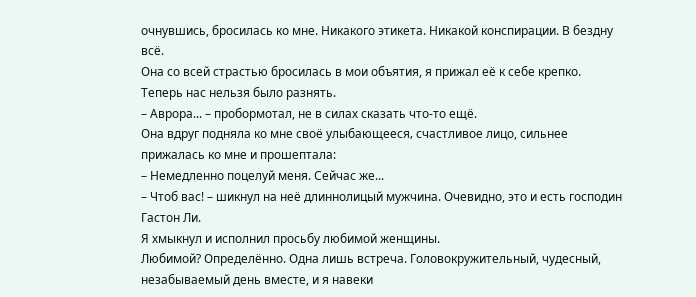очнувшись, бросилась ко мне. Никакого этикета. Никакой конспирации. В бездну всё.
Она со всей страстью бросилась в мои объятия, я прижал её к себе крепко. Теперь нас нельзя было разнять.
– Аврора... – пробормотал, не в силах сказать что-то ещё.
Она вдруг подняла ко мне своё улыбающееся‚ счастливое лицо, сильнее прижалась ко мне и прошептала:
– Немедленно поцелуй меня. Сейчас же...
– Чтоб вас! – шикнул на неё длиннолицый мужчина. Очевидно, это и есть господин Гастон Ли.
Я хмыкнул и исполнил просьбу любимой женщины.
Любимой? Определённо. Одна лишь встреча. Головокружительный, чудесный, незабываемый день вместе, и я навеки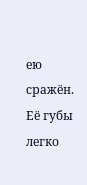ею сражён.
Её губы легко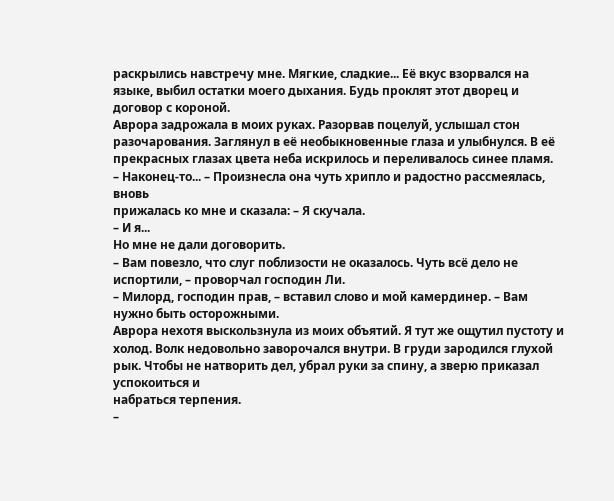раскрылись навстречу мне. Мягкие, сладкие... Её вкус взорвался на языке, выбил остатки моего дыхания. Будь проклят этот дворец и договор с короной.
Аврора задрожала в моих руках. Разорвав поцелуй, услышал стон разочарования. Заглянул в её необыкновенные глаза и улыбнулся. В её прекрасных глазах цвета неба искрилось и переливалось синее пламя.
– Наконец-то... – Произнесла она чуть хрипло и радостно рассмеялась, вновь
прижалась ко мне и сказала: – Я скучала.
– И я...
Но мне не дали договорить.
– Вам повезло, что слуг поблизости не оказалось. Чуть всё дело не испортили, – проворчал господин Ли.
– Милорд, господин прав, – вставил слово и мой камердинер. – Вам нужно быть осторожными.
Аврора нехотя выскользнула из моих объятий. Я тут же ощутил пустоту и холод. Волк недовольно заворочался внутри. В груди зародился глухой рык. Чтобы не натворить дел, убрал руки за спину, а зверю приказал успокоиться и
набраться терпения.
–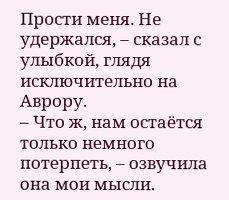Прости меня. Не удержался, – сказал с улыбкой, глядя исключительно на
Аврору.
– Что ж, нам остаётся только немного потерпеть, – озвучила она мои мысли.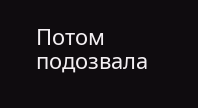Потом подозвала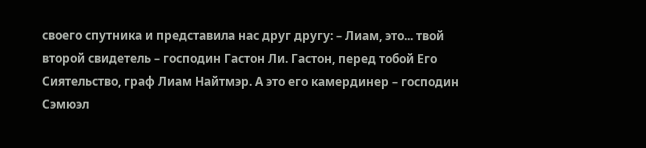своего спутника и представила нас друг другу: – Лиам, это... твой второй свидетель – господин Гастон Ли. Гастон, перед тобой Его Сиятельство, граф Лиам Найтмэр. А это его камердинер – господин Сэмюэл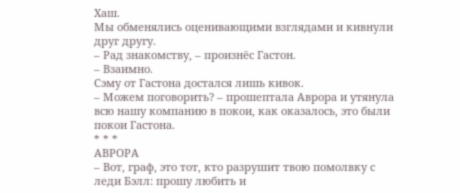Хаш.
Мы обменялись оценивающими взглядами и кивнули друг другу.
– Рад знакомству, – произнёс Гастон.
– Взаимно.
Сэму от Гастона достался лишь кивок.
– Можем поговорить? – прошептала Аврора и утянула всю нашу компанию в покои, как оказалось, это были покои Гастона.
* * *
АВРОРА
– Вот, граф, это тот, кто разрушит твою помолвку с леди Бэлл: прошу любить и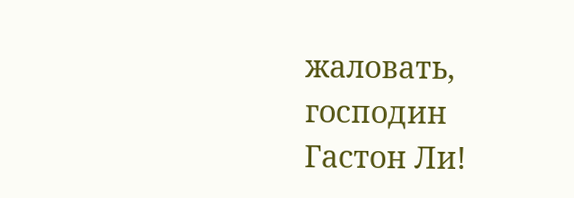жаловать, господин Гастон Ли!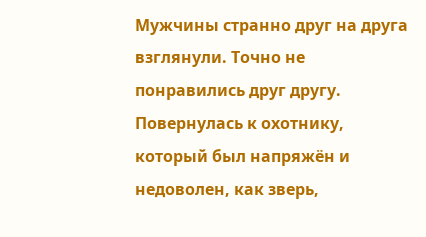Мужчины странно друг на друга взглянули. Точно не понравились друг другу. Повернулась к охотнику, который был напряжён и недоволен, как зверь,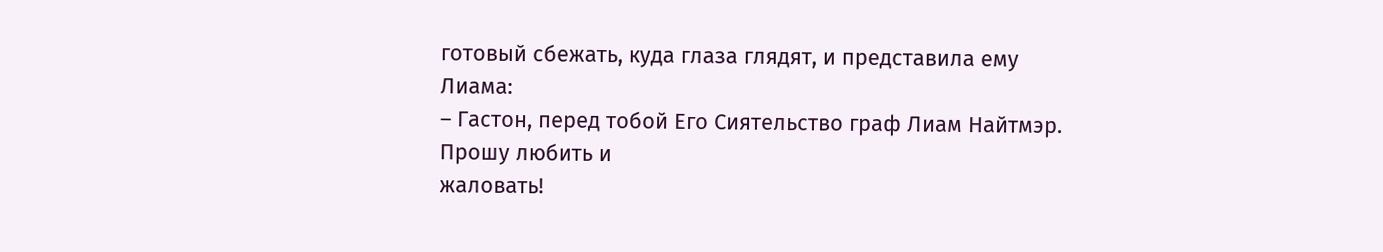готовый сбежать, куда глаза глядят, и представила ему Лиама:
– Гастон, перед тобой Его Сиятельство граф Лиам Найтмэр. Прошу любить и
жаловать!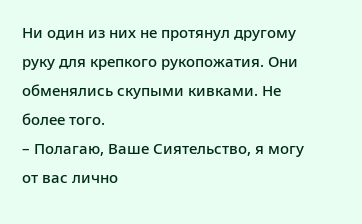Ни один из них не протянул другому руку для крепкого рукопожатия. Они обменялись скупыми кивками. Не более того.
– Полагаю, Ваше Сиятельство, я могу от вас лично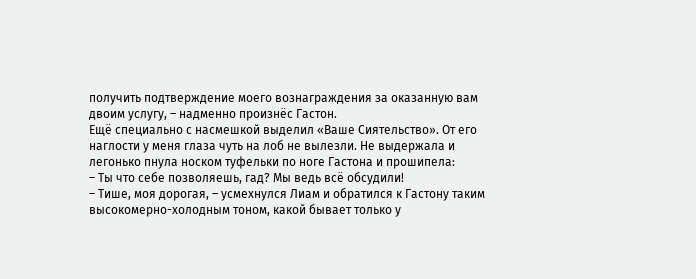получить подтверждение моего вознаграждения за оказанную вам двоим услугу, – надменно произнёс Гастон.
Ещё специально с насмешкой выделил «Ваше Сиятельство». От его наглости у меня глаза чуть на лоб не вылезли. Не выдержала и легонько пнула носком туфельки по ноге Гастона и прошипела:
– Ты что себе позволяешь, гад? Мы ведь всё обсудили!
– Тише, моя дорогая, – усмехнулся Лиам и обратился к Гастону таким высокомерно-холодным тоном, какой бывает только у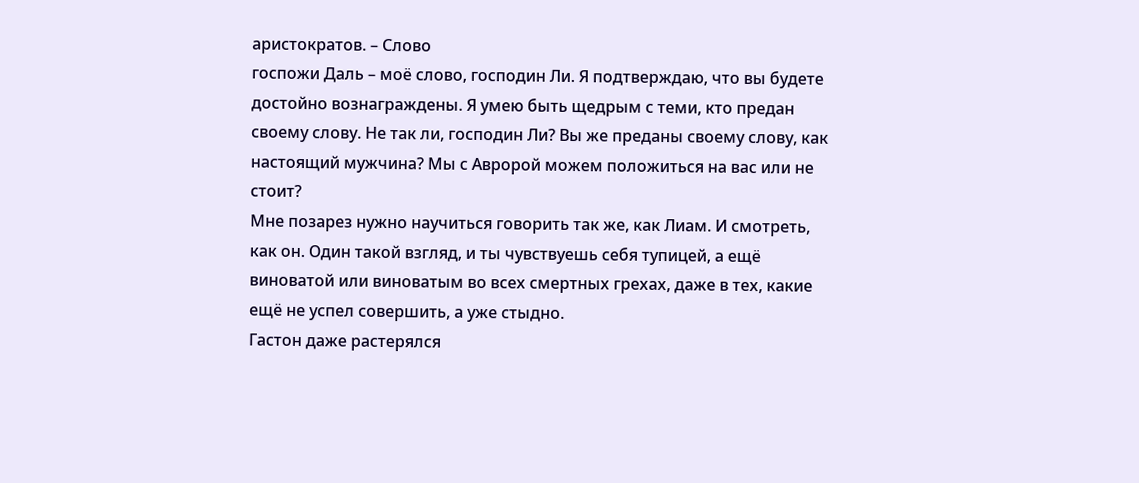аристократов. – Слово
госпожи Даль – моё слово, господин Ли. Я подтверждаю, что вы будете достойно вознаграждены. Я умею быть щедрым с теми, кто предан своему слову. Не так ли, господин Ли? Вы же преданы своему слову, как настоящий мужчина? Мы с Авророй можем положиться на вас или не стоит?
Мне позарез нужно научиться говорить так же, как Лиам. И смотреть, как он. Один такой взгляд, и ты чувствуешь себя тупицей, а ещё виноватой или виноватым во всех смертных грехах, даже в тех, какие ещё не успел совершить, а уже стыдно.
Гастон даже растерялся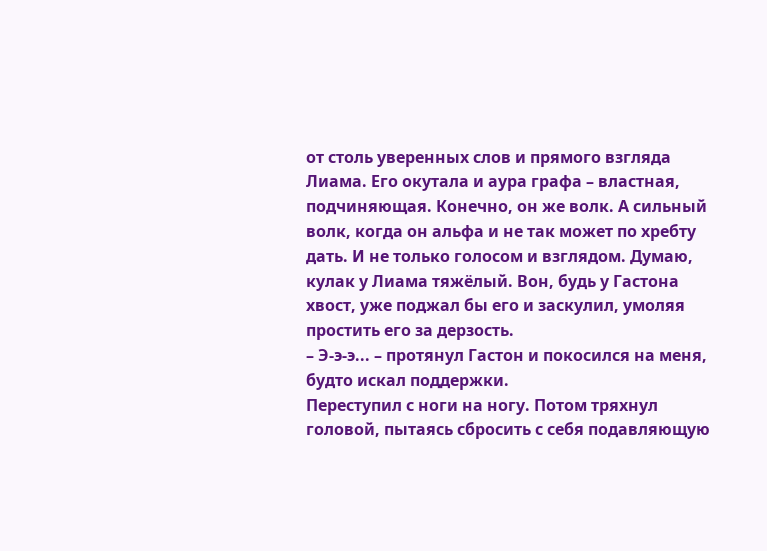от столь уверенных слов и прямого взгляда Лиама. Его окутала и аура графа – властная, подчиняющая. Конечно, он же волк. А сильный волк, когда он альфа и не так может по хребту дать. И не только голосом и взглядом. Думаю, кулак у Лиама тяжёлый. Вон, будь у Гастона хвост, уже поджал бы его и заскулил, умоляя простить его за дерзость.
– Э-э-э... – протянул Гастон и покосился на меня, будто искал поддержки.
Переступил с ноги на ногу. Потом тряхнул головой, пытаясь сбросить с себя подавляющую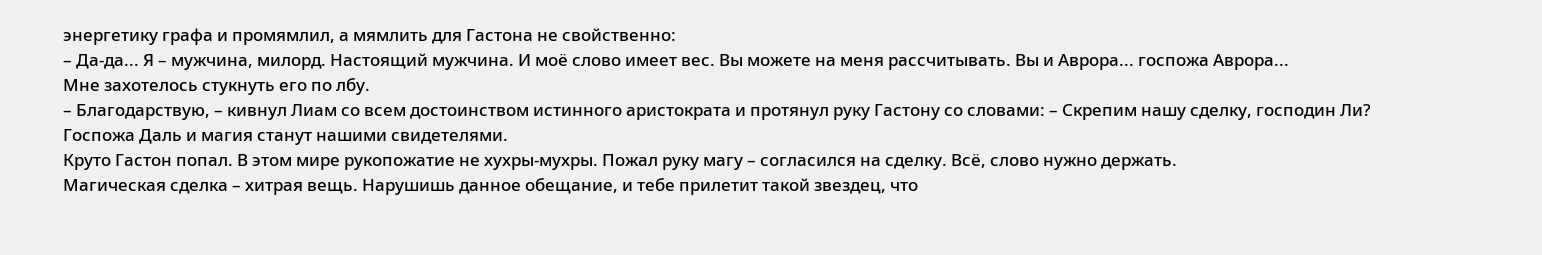энергетику графа и промямлил, а мямлить для Гастона не свойственно:
– Да-да... Я – мужчина, милорд. Настоящий мужчина. И моё слово имеет вес. Вы можете на меня рассчитывать. Вы и Аврора... госпожа Аврора...
Мне захотелось стукнуть его по лбу.
– Благодарствую, – кивнул Лиам со всем достоинством истинного аристократа и протянул руку Гастону со словами: – Скрепим нашу сделку, господин Ли? Госпожа Даль и магия станут нашими свидетелями.
Круто Гастон попал. В этом мире рукопожатие не хухры-мухры. Пожал руку магу – согласился на сделку. Всё, слово нужно держать.
Магическая сделка – хитрая вещь. Нарушишь данное обещание, и тебе прилетит такой звездец, что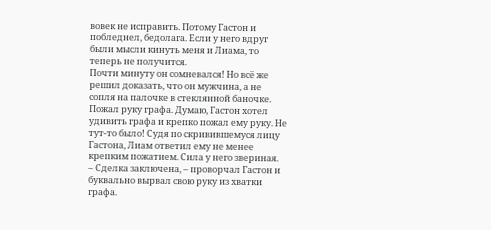вовек не исправить. Потому Гастон и побледнел, бедолага. Если у него вдруг были мысли кинуть меня и Лиама, то теперь не получится.
Почти минуту он сомневался! Но всё же решил доказать, что он мужчина, а не сопля на палочке в стеклянной баночке. Пожал руку графа. Думаю, Гастон хотел удивить графа и крепко пожал ему руку. Не тут-то было! Судя по скривившемуся лицу Гастона, Лиам ответил ему не менее крепким пожатием. Сила у него звериная.
– Сделка заключена, – проворчал Гастон и буквально вырвал свою руку из хватки графа.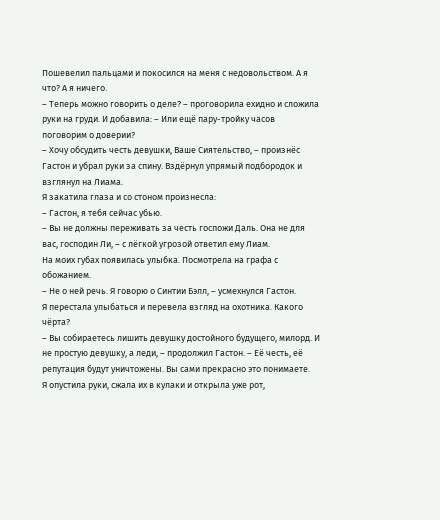Пошевелил пальцами и покосился на меня с недовольством. А я что? А я ничего.
– Теперь можно говорить о деле? – проговорила ехидно и сложила руки на груди. И добавила: – Или ещё пару-тройку часов поговорим о доверии?
– Хочу обсудить честь девушки, Ваше Сиятельство, – произнёс Гастон и убрал руки за спину. Вздёрнул упрямый подбородок и взглянул на Лиама.
Я закатила глаза и со стоном произнесла:
– Гастон, я тебя сейчас убью.
– Вы не должны переживать за честь госпожи Даль. Она не для вас, господин Ли, – с лёгкой угрозой ответил ему Лиам.
На моих губах появилась улыбка. Посмотрела на графа с обожанием.
– Не о ней речь. Я говорю о Синтии Бэлл, – усмехнулся Гастон.
Я перестала улыбаться и перевела взгляд на охотника. Какого чёрта?
– Вы собираетесь лишить девушку достойного будущего, милорд. И не простую девушку, а леди, – продолжил Гастон. – Её честь, её репутация будут уничтожены. Вы сами прекрасно это понимаете.
Я опустила руки, сжала их в кулаки и открыла уже рот,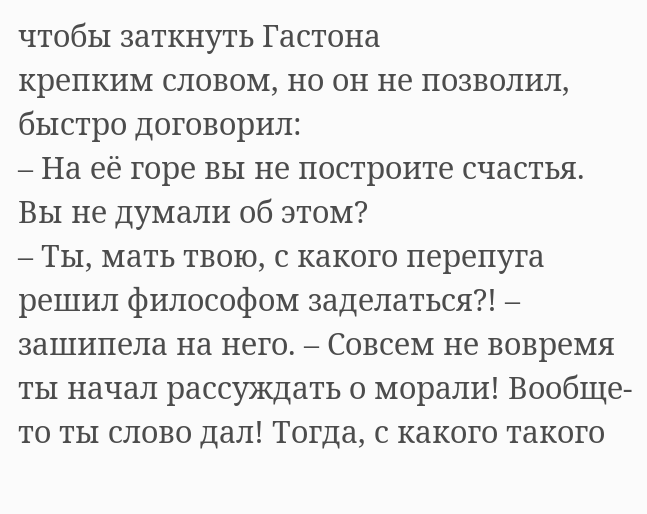чтобы заткнуть Гастона
крепким словом, но он не позволил, быстро договорил:
– На её горе вы не построите счастья. Вы не думали об этом?
– Ты, мать твою, с какого перепуга решил философом заделаться?! – зашипела на него. – Совсем не вовремя ты начал рассуждать о морали! Вообще-то ты слово дал! Тогда, с какого такого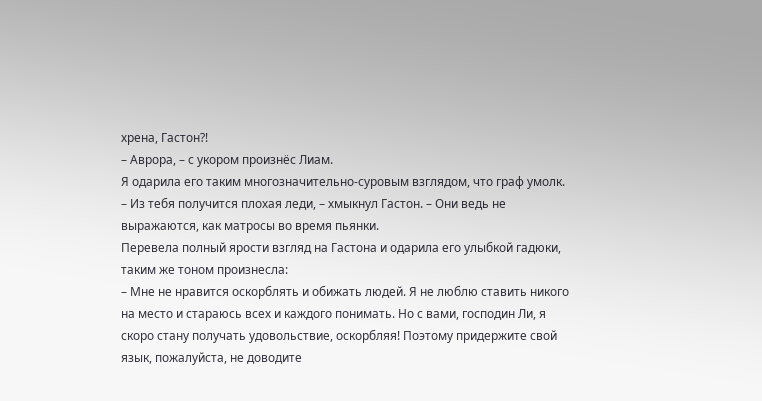хрена, Гастон?!
– Аврора, – с укором произнёс Лиам.
Я одарила его таким многозначительно-суровым взглядом, что граф умолк.
– Из тебя получится плохая леди, – хмыкнул Гастон. – Они ведь не выражаются, как матросы во время пьянки.
Перевела полный ярости взгляд на Гастона и одарила его улыбкой гадюки, таким же тоном произнесла:
– Мне не нравится оскорблять и обижать людей. Я не люблю ставить никого на место и стараюсь всех и каждого понимать. Но с вами, господин Ли, я скоро стану получать удовольствие, оскорбляя! Поэтому придержите свой язык, пожалуйста, не доводите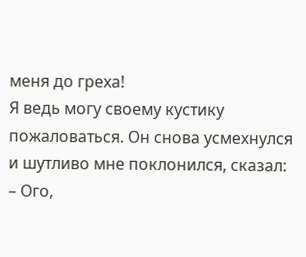меня до греха!
Я ведь могу своему кустику пожаловаться. Он снова усмехнулся и шутливо мне поклонился, сказал:
– Ого,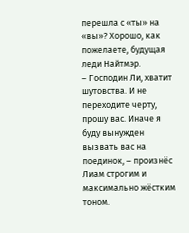перешла с «ты» на «вы»? Хорошо, как пожелаете, будущая леди Найтмэр.
– Господин Ли, хватит шутовства. И не переходите черту, прошу вас. Иначе я буду вынужден вызвать вас на поединок, – произнёс Лиам строгим и максимально жёстким тоном.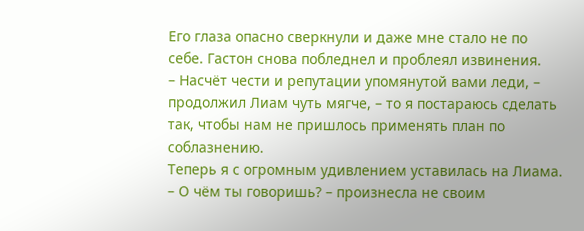Его глаза опасно сверкнули и даже мне стало не по себе. Гастон снова побледнел и проблеял извинения.
– Насчёт чести и репутации упомянутой вами леди, – продолжил Лиам чуть мягче, – то я постараюсь сделать так, чтобы нам не пришлось применять план по соблазнению.
Теперь я с огромным удивлением уставилась на Лиама.
– О чём ты говоришь? – произнесла не своим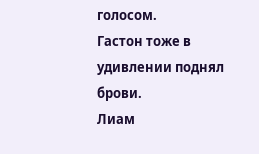голосом.
Гастон тоже в удивлении поднял брови.
Лиам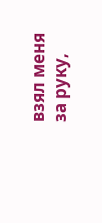взял меня за руку,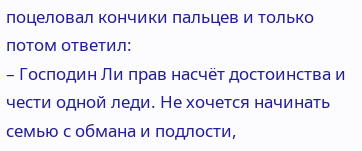поцеловал кончики пальцев и только потом ответил:
– Господин Ли прав насчёт достоинства и чести одной леди. Не хочется начинать семью с обмана и подлости,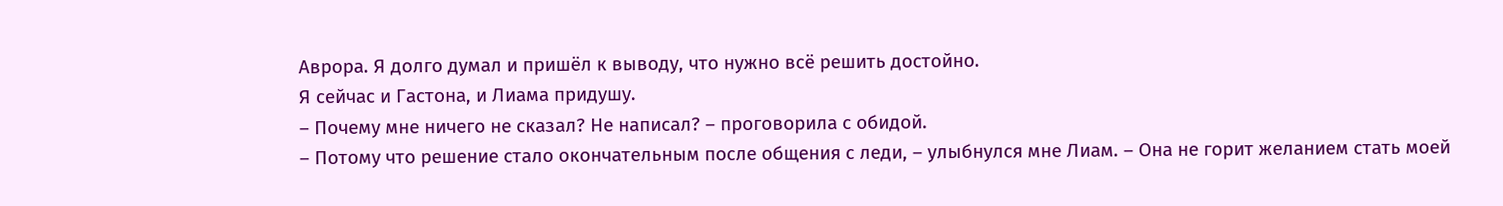Аврора. Я долго думал и пришёл к выводу, что нужно всё решить достойно.
Я сейчас и Гастона, и Лиама придушу.
– Почему мне ничего не сказал? Не написал? – проговорила с обидой.
– Потому что решение стало окончательным после общения с леди, – улыбнулся мне Лиам. – Она не горит желанием стать моей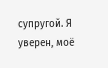супругой. Я уверен, моё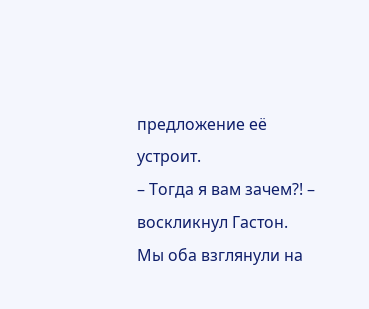предложение её устроит.
– Тогда я вам зачем?! – воскликнул Гастон.
Мы оба взглянули на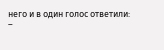него и в один голос ответили:
–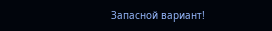Запасной вариант!